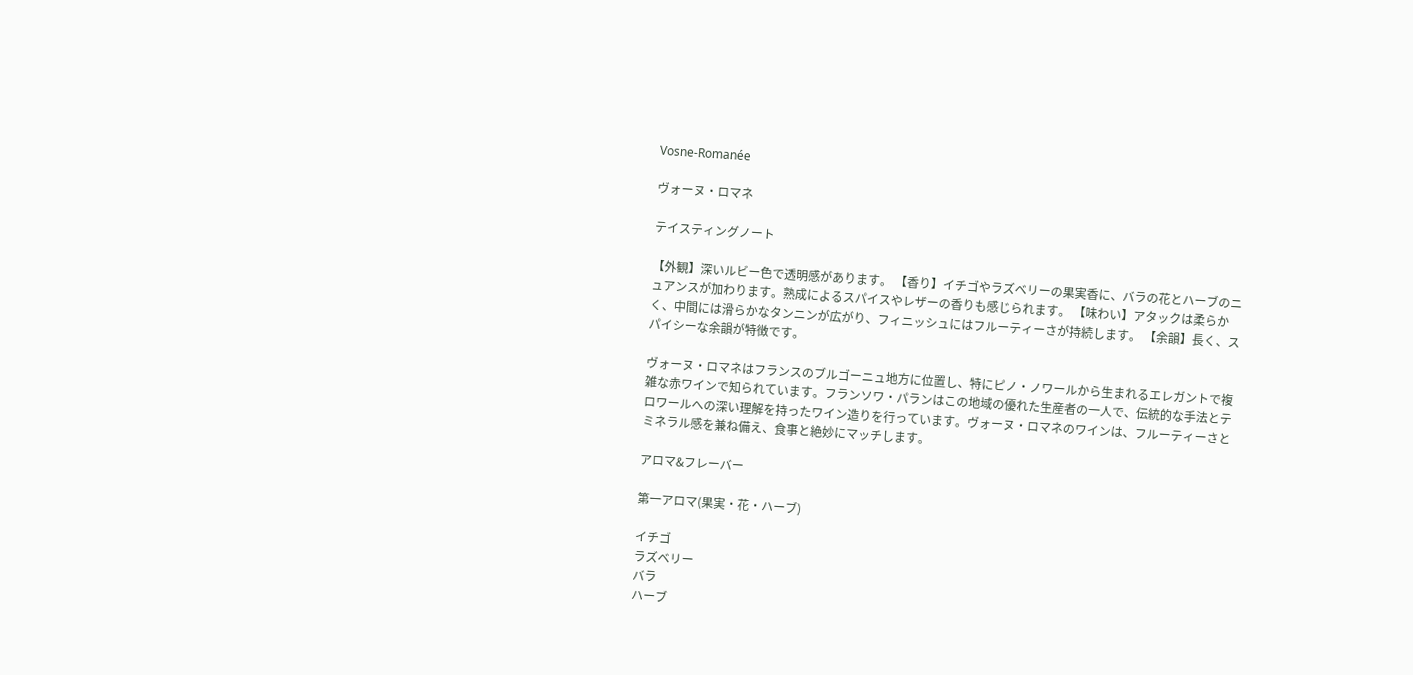Vosne-Romanée

ヴォーヌ・ロマネ

テイスティングノート

【外観】深いルビー色で透明感があります。 【香り】イチゴやラズベリーの果実香に、バラの花とハーブのニュアンスが加わります。熟成によるスパイスやレザーの香りも感じられます。 【味わい】アタックは柔らかく、中間には滑らかなタンニンが広がり、フィニッシュにはフルーティーさが持続します。 【余韻】長く、スパイシーな余韻が特徴です。

ヴォーヌ・ロマネはフランスのブルゴーニュ地方に位置し、特にピノ・ノワールから生まれるエレガントで複雑な赤ワインで知られています。フランソワ・パランはこの地域の優れた生産者の一人で、伝統的な手法とテロワールへの深い理解を持ったワイン造りを行っています。ヴォーヌ・ロマネのワインは、フルーティーさとミネラル感を兼ね備え、食事と絶妙にマッチします。

アロマ&フレーバー

第一アロマ(果実・花・ハーブ)

イチゴ
ラズベリー
バラ
ハーブ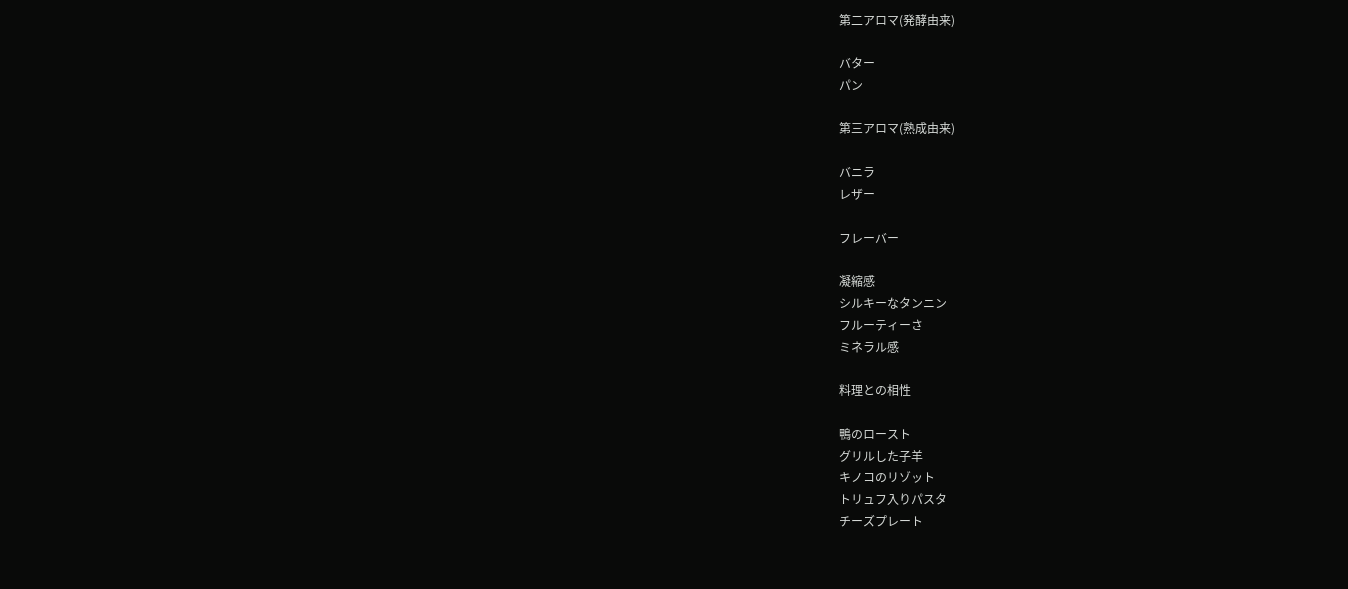第二アロマ(発酵由来)

バター
パン

第三アロマ(熟成由来)

バニラ
レザー

フレーバー

凝縮感
シルキーなタンニン
フルーティーさ
ミネラル感

料理との相性

鴨のロースト
グリルした子羊
キノコのリゾット
トリュフ入りパスタ
チーズプレート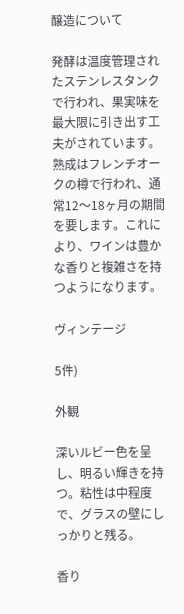醸造について

発酵は温度管理されたステンレスタンクで行われ、果実味を最大限に引き出す工夫がされています。熟成はフレンチオークの樽で行われ、通常12〜18ヶ月の期間を要します。これにより、ワインは豊かな香りと複雑さを持つようになります。

ヴィンテージ

5件)

外観

深いルビー色を呈し、明るい輝きを持つ。粘性は中程度で、グラスの壁にしっかりと残る。

香り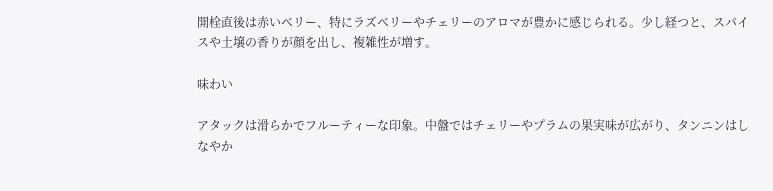開栓直後は赤いベリー、特にラズベリーやチェリーのアロマが豊かに感じられる。少し経つと、スパイスや土壌の香りが顔を出し、複雑性が増す。

味わい

アタックは滑らかでフルーティーな印象。中盤ではチェリーやプラムの果実味が広がり、タンニンはしなやか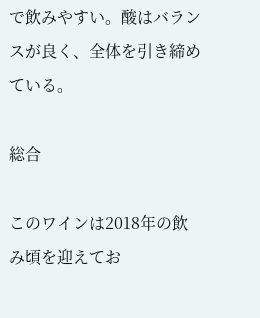で飲みやすい。酸はバランスが良く、全体を引き締めている。

総合

このワインは2018年の飲み頃を迎えてお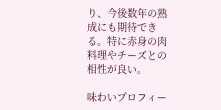り、今後数年の熟成にも期待できる。特に赤身の肉料理やチーズとの相性が良い。

味わいプロフィー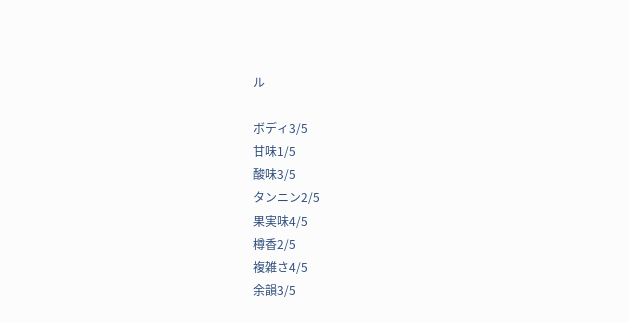ル

ボディ3/5
甘味1/5
酸味3/5
タンニン2/5
果実味4/5
樽香2/5
複雑さ4/5
余韻3/5